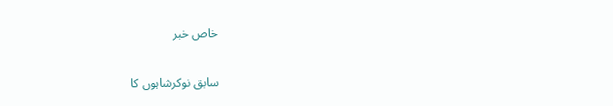خاص خبر

سابق نوکرشاہوں کا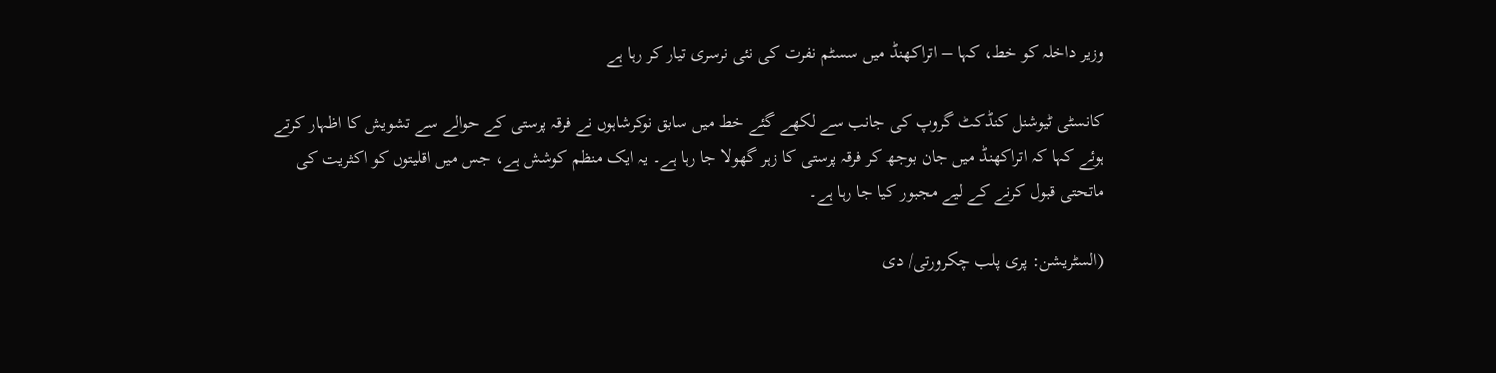وزیر داخلہ کو خط، کہا – اتراکھنڈ میں سسٹم نفرت کی نئی نرسری تیار کر رہا ہے

کانسٹی ٹیوشنل کنڈکٹ گروپ کی جانب سے لکھے گئے خط میں سابق نوکرشاہوں نے فرقہ پرستی کے حوالے سے تشویش کا اظہار کرتے ہوئے کہا کہ اتراکھنڈ میں جان بوجھ کر فرقہ پرستی کا زہر گھولا جا رہا ہے۔ یہ ایک منظم کوشش ہے، جس میں اقلیتوں کو اکثریت کی ماتحتی قبول کرنے کے لیے مجبور کیا جا رہا ہے۔

(السٹریشن: پری پلب چکرورتی/ دی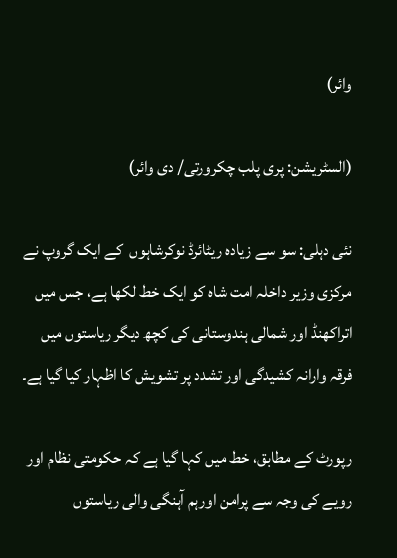وائر)

(السٹریشن: پری پلب چکرورتی/ دی وائر)

نئی دہلی: سو سے زیادہ ریٹائرڈ نوکرشاہوں  کے ایک گروپ نے مرکزی وزیر داخلہ امت شاہ کو ایک خط لکھا ہے، جس میں اتراکھنڈ اور شمالی ہندوستانی کی کچھ دیگر ریاستوں میں فرقہ وارانہ کشیدگی اور تشدد پر تشویش کا اظہار کیا گیا ہے۔

رپورٹ کے مطابق، خط میں کہا گیا ہے کہ حکومتی نظام اور رویے کی وجہ سے پرامن اورہم آہنگی والی ریاستوں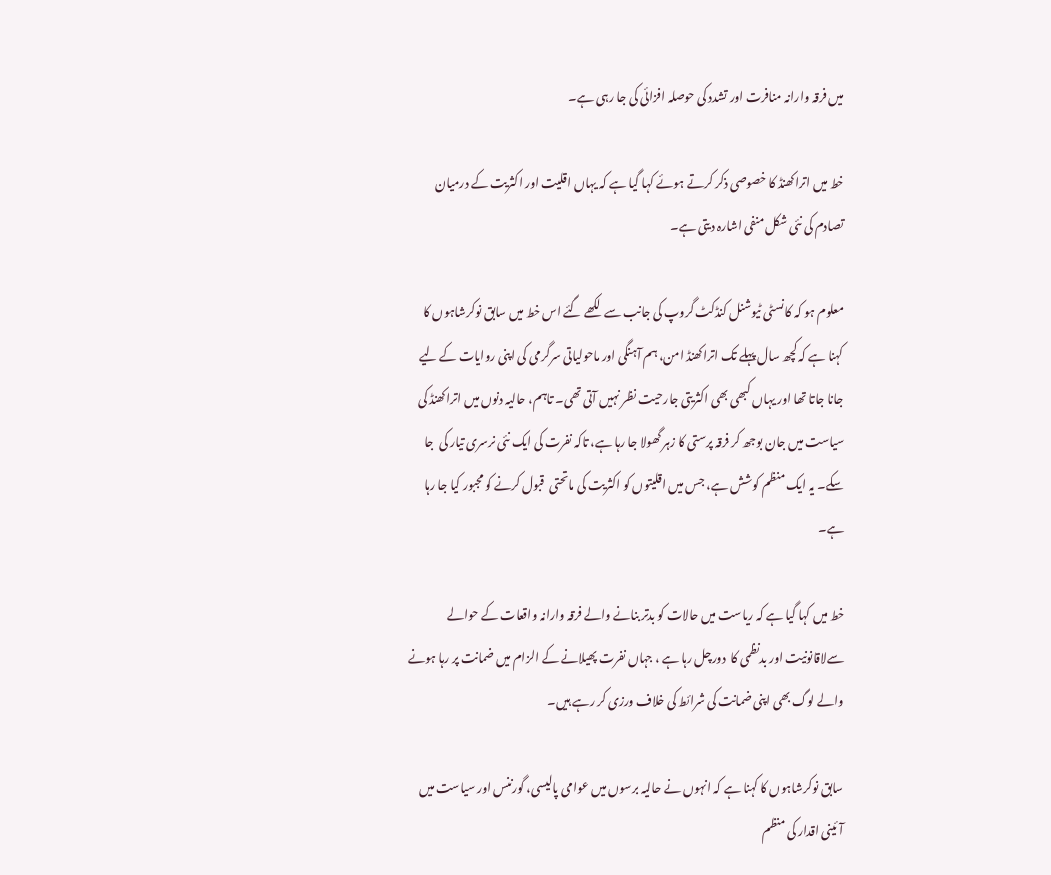میں فرقہ وارانہ منافرت اور تشدد کی حوصلہ افزائی کی جا رہی ہے۔

خط میں اتراکھنڈ کا خصوصی ذکر کرتے ہوئے کہا گیا ہے کہ یہاں اقلیت اور اکثریت کے درمیان تصادم کی نئی شکل منفی اشارہ دیتی ہے۔

معلوم ہو کہ کانسٹی ٹیوشنل کنڈکٹ گروپ کی جانب سے  لکھے گئے اس خط میں سابق نوکرشاہوں کا کہنا ہے کہ کچھ سال پہلے تک اتراکھنڈ امن، ہم آہنگی اور ماحولیاتی سرگرمی کی اپنی روایات کے لیے جانا جاتا تھا اور یہاں کبھی بھی اکثریتی جارحیت نظر نہیں آتی تھی۔ تاہم، حالیہ دنوں میں اتراکھنڈ کی سیاست میں جان بوجھ کر فرقہ پرستی کا زہر گھولا جا رہا ہے، تاکہ نفرت کی ایک نئی نرسری تیار کی  جا سکے۔ یہ ایک منظم کوشش ہے، جس میں اقلیتوں کو اکثریت کی ماتحتی  قبول کرنے کو مجبور کیا جا رہا ہے۔

خط میں کہا گیا ہے کہ ریاست میں حالات کو بدتر بنانے والے فرقہ وارانہ واقعات کے حوالے سےلاقانونیت اور بدنظمی کا  دورچل رہا ہے ، جہاں نفرت پھیلانے کے الزام میں ضمانت پر رہا ہونے والے لوگ بھی اپنی ضمانت کی شرائط کی خلاف ورزی کر رہے ہیں۔

سابق نوکرشاہوں کا کہنا ہے کہ انہوں نے حالیہ برسوں میں عوامی پالیسی، گورننس اور سیاست میں آئینی اقدار کی منظم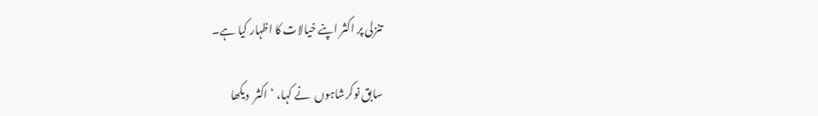تنزلی پر اکثر اپنے خیالات کا اظہار کیا ہے۔

سابق نوکرشاہوں  نے کہا، ‘اکثر  دیکھا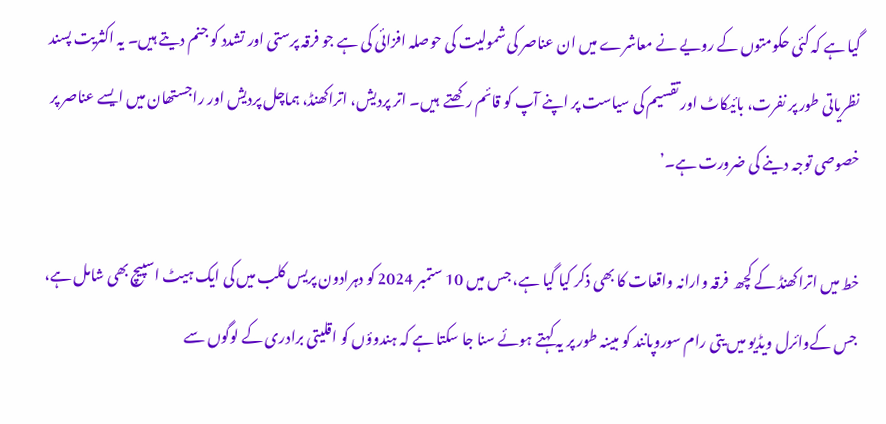گیا ہے کہ کئی حکومتوں کے رویے نے معاشرے میں ان عناصر کی شمولیت کی حوصلہ افزائی کی ہے جو فرقہ پرستی اور تشدد کو جنم دیتے ہیں۔ یہ اکثریت پسند نظریاتی طور پر نفرت، بائیکاٹ اور تقسیم کی سیاست پر اپنے آپ کو قائم رکھتے  ہیں۔ اتر پردیش، اتراکھنڈ، ہماچل پردیش اور راجستھان میں ایسے عناصر پر خصوصی توجہ دینے کی ضرورت ہے۔’

خط میں اتراکھنڈ کے کچھ  فرقہ وارانہ واقعات کا بھی ذکر کیا گیا ہے، جس میں 10 ستمبر 2024 کو دہرادون پریس کلب میں کی ایک ہیٹ اسپیچ بھی شامل ہے، جس کےوائرل ویڈیو میں یتی رام سوروپانند کو مبینہ طور پر یہ کہتے ہوئے سنا جا سکتا ہے کہ ہندوؤں کو اقلیتی برادری کے لوگوں سے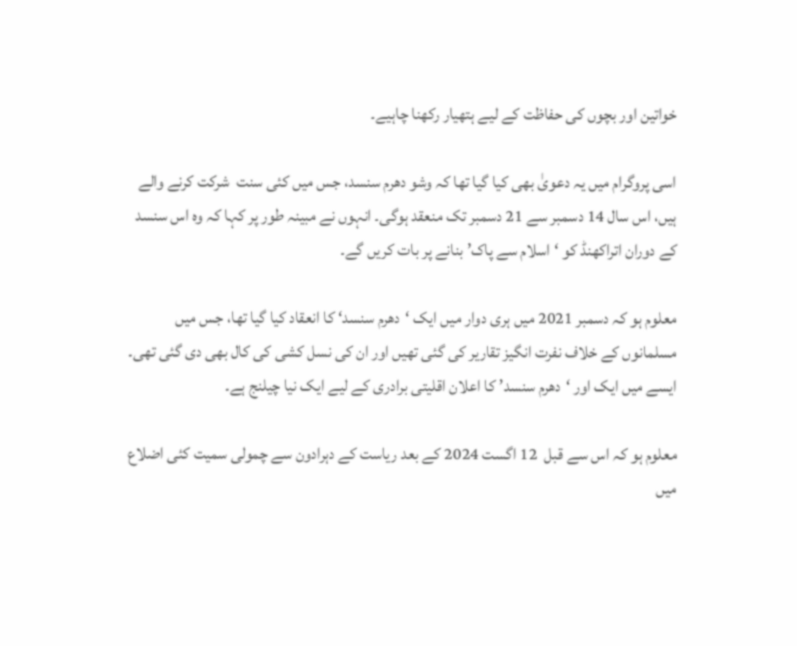خواتین اور بچوں کی حفاظت کے لیے ہتھیار رکھنا چاہیے۔

اسی پروگرام میں یہ دعویٰ بھی کیا گیا تھا کہ وشو دھرم سنسد، جس میں کئی سنت  شرکت کرنے والے ہیں، اس سال 14 دسمبر سے 21 دسمبر تک منعقد ہوگی۔ انہوں نے مبینہ طور پر کہا کہ وہ اس سنسد کے دوران اتراکھنڈ کو ‘اسلام سے پاک’ بنانے پر بات کریں گے۔

معلوم ہو کہ دسمبر 2021 میں ہری دوار میں ایک ‘دھرم سنسد‘ کا انعقاد کیا گیا تھا، جس میں مسلمانوں کے خلاف نفرت انگیز تقاریر کی گئی تھیں اور ان کی نسل کشی کی کال بھی دی گئی تھی۔ ایسے میں ایک اور ‘دھرم سنسد’ کا اعلان اقلیتی برادری کے لیے ایک نیا چیلنج ہے۔

معلوم ہو کہ اس سے قبل  12 اگست 2024 کے بعد ریاست کے دہرادون سے چمولی سمیت کئی اضلاع میں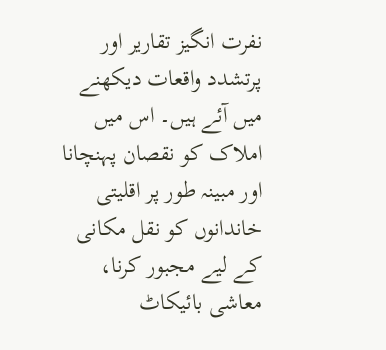نفرت انگیز تقاریر اور پرتشدد واقعات دیکھنے میں آئے ہیں۔ اس میں املاک کو نقصان پہنچانا اور مبینہ طور پر اقلیتی خاندانوں کو نقل مکانی کے لیے مجبور کرنا، معاشی بائیکاٹ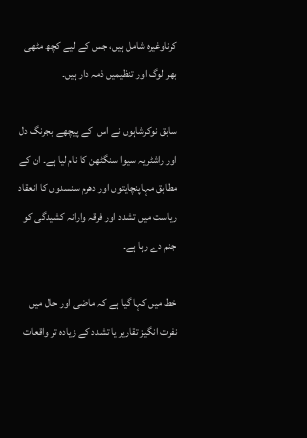کرناوغیرہ شامل ہیں، جس کے لیے کچھ مٹھی بھر لوگ اور تنظیمیں ذمہ دار ہیں۔

سابق نوکرشاہوں نے اس  کے پیچھے بجرنگ دل اور راشٹریہ سیوا سنگٹھن کا نام لیا ہے۔ ان کے مطابق مہاپنچایتوں اور دھرم سنسدوں کا انعقاد ریاست میں تشدد اور فرقہ وارانہ کشیدگی کو جنم دے رہا ہے۔

خط میں کہا گیا ہے کہ ماضی اور حال میں نفرت انگیز تقاریر یا تشدد کے زیادہ تر واقعات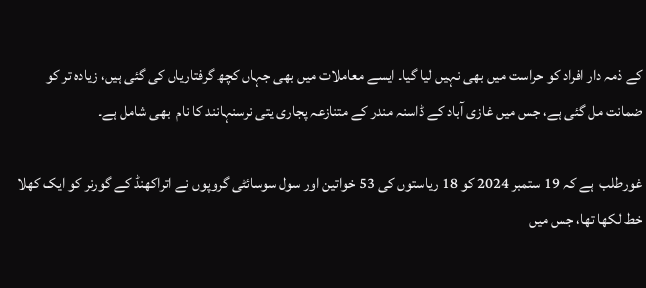کے ذمہ دار افراد کو حراست میں بھی نہیں لیا گیا۔ ایسے معاملات میں بھی جہاں کچھ گرفتاریاں کی گئی ہیں، زیادہ تر کو ضمانت مل گئی ہے، جس میں غازی آباد کے ڈاسنہ مندر کے متنازعہ پجاری یتی نرسنہانند کا نام  بھی شامل ہے۔

غورطلب  ہے کہ 19 ستمبر 2024 کو 18 ریاستوں کی 53 خواتین اور سول سوسائٹی گروپوں نے اتراکھنڈ کے گورنر کو ایک کھلا خط لکھا تھا، جس میں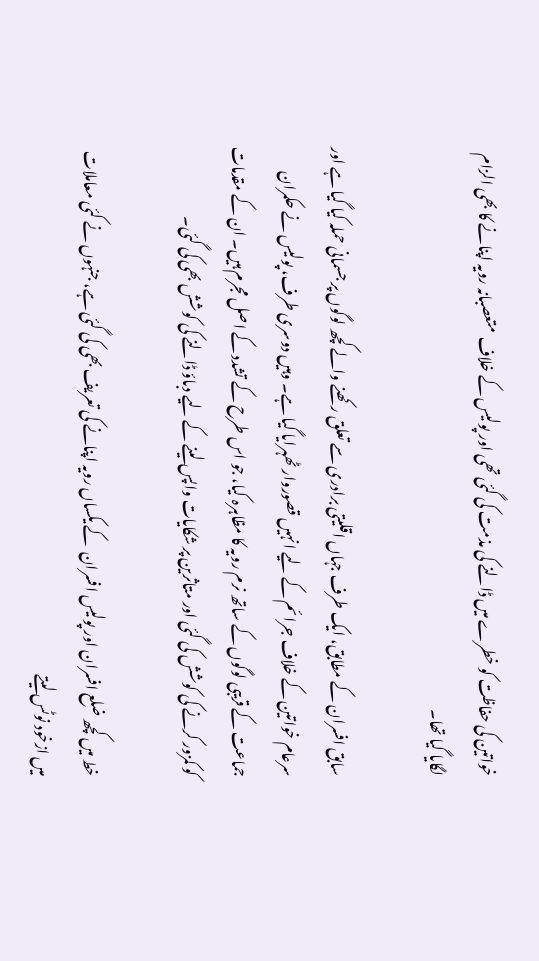خواتین کی حفاظت کو خطرے میں ڈالنے کی مذمت کی گئی تھی اور پولیس کے خلاف  متعصبانہ رویہ اپنانے کا بھی الزام لگایا گیا تھا۔

سابق افسران کے مطابق، ایک طرف جہاں اقلیتی برادری سے تعلق رکھنے والے کچھ لوگوں پر جسمانی حملہ کیا گیا ہے اور سرعام خواتین کے خلاف جرائم کے لیے انہیں قصوروار ٹھہرایا گیا ہے۔ وہیں دوسری طرف، پولیس نے حکمران جماعت کے قریبی لوگوں کے ساتھ نرم رویہ کا مظاہرہ کیا، جو اس طرح کے تشدد کے اصل مجرم ہیں۔ ان کے مقدمات کو کمزور کرنے کی کوشش کی گئی اور متاثرین پر شکایات واپس لینے کے لیے دباؤ ڈالنے کی کوشش بھی کی گئی۔

خط میں کچھ ضلع افسران اور پولیس افسران  کے یکساں رویہ اپنانے کی تعریف بھی کی گئی ہے، جنہوں نے کئی معاملات میں ازخود نوٹس لیتے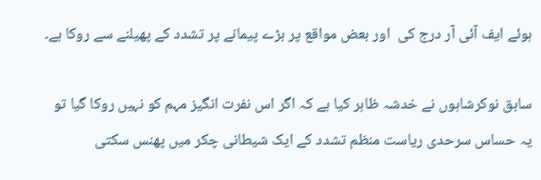ہوئے ایف آئی آر درج کی  اور بعض مواقع پر بڑے پیمانے پر تشدد کے پھیلنے سے روکا ہے۔

سابق نوکرشاہوں نے خدشہ ظاہر کیا ہے کہ اگر اس نفرت انگیز مہم کو نہیں روکا گیا تو یہ حساس سرحدی ریاست منظم تشدد کے ایک شیطانی چکر میں پھنس سکتی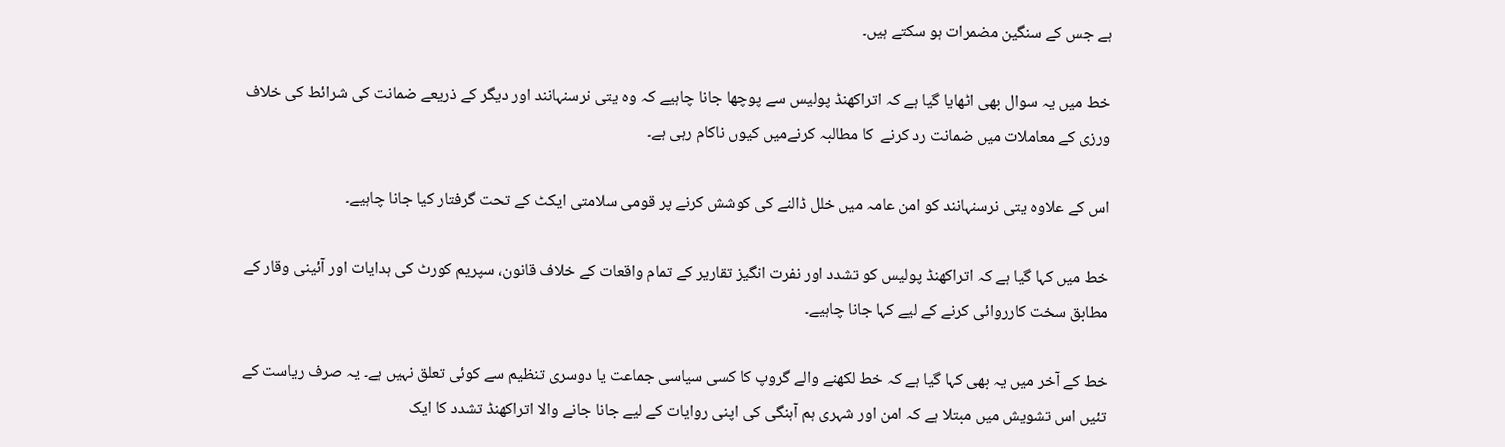ہے جس کے سنگین مضمرات ہو سکتے ہیں۔

خط میں یہ سوال بھی اٹھایا گیا ہے کہ اتراکھنڈ پولیس سے پوچھا جانا چاہیے کہ وہ یتی نرسنہانند اور دیگر کے ذریعے ضمانت کی شرائط کی خلاف ورزی کے معاملات میں ضمانت رد کرنے  کا مطالبہ کرنےمیں کیوں ناکام رہی ہے۔

اس کے علاوہ یتی نرسنہانند کو امن عامہ میں خلل ڈالنے کی کوشش کرنے پر قومی سلامتی ایکٹ کے تحت گرفتار کیا جانا چاہیے۔

خط میں کہا گیا ہے کہ اتراکھنڈ پولیس کو تشدد اور نفرت انگیز تقاریر کے تمام واقعات کے خلاف قانون، سپریم کورٹ کی ہدایات اور آئینی وقار کے مطابق سخت کارروائی کرنے کے لیے کہا جانا چاہیے۔

خط کے آخر میں یہ بھی کہا گیا ہے کہ خط لکھنے والے گروپ کا کسی سیاسی جماعت یا دوسری تنظیم سے کوئی تعلق نہیں ہے۔ یہ صرف ریاست کے تئیں اس تشویش میں مبتلا ہے کہ امن اور شہری ہم آہنگی کی اپنی روایات کے لیے جانا جانے والا اتراکھنڈ تشدد کا ایک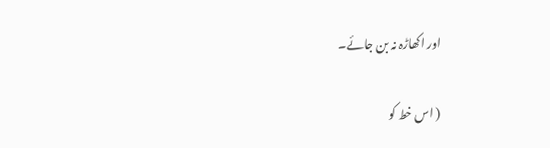اور اکھاڑہ نہ بن جائے۔

( اس خط کو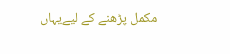مکمل پڑھنے کے لیےیہاں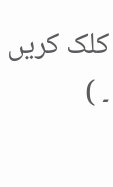کلک کریں ۔ )